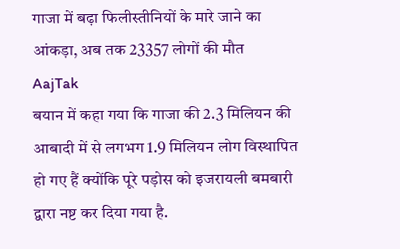गाजा में बढ़ा फिलीस्तीनियों के मारे जाने का आंकड़ा, अब तक 23357 लोगों की मौत
AajTak
बयान में कहा गया कि गाजा की 2.3 मिलियन की आबादी में से लगभग 1.9 मिलियन लोग विस्थापित हो गए हैं क्योंकि पूरे पड़ोस को इजरायली बमबारी द्वारा नष्ट कर दिया गया है.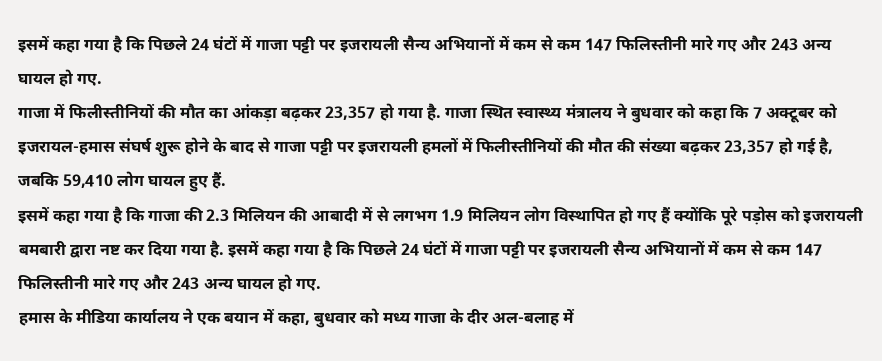इसमें कहा गया है कि पिछले 24 घंटों में गाजा पट्टी पर इजरायली सैन्य अभियानों में कम से कम 147 फिलिस्तीनी मारे गए और 243 अन्य घायल हो गए.
गाजा में फिलीस्तीनियों की मौत का आंकड़ा बढ़कर 23,357 हो गया है. गाजा स्थित स्वास्थ्य मंत्रालय ने बुधवार को कहा कि 7 अक्टूबर को इजरायल-हमास संघर्ष शुरू होने के बाद से गाजा पट्टी पर इजरायली हमलों में फिलीस्तीनियों की मौत की संख्या बढ़कर 23,357 हो गई है, जबकि 59,410 लोग घायल हुए हैं.
इसमें कहा गया है कि गाजा की 2.3 मिलियन की आबादी में से लगभग 1.9 मिलियन लोग विस्थापित हो गए हैं क्योंकि पूरे पड़ोस को इजरायली बमबारी द्वारा नष्ट कर दिया गया है. इसमें कहा गया है कि पिछले 24 घंटों में गाजा पट्टी पर इजरायली सैन्य अभियानों में कम से कम 147 फिलिस्तीनी मारे गए और 243 अन्य घायल हो गए.
हमास के मीडिया कार्यालय ने एक बयान में कहा, बुधवार को मध्य गाजा के दीर अल-बलाह में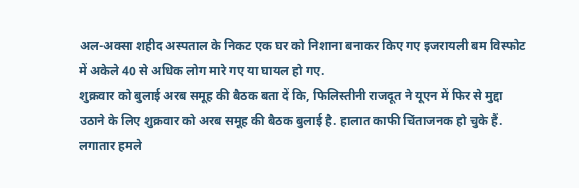अल-अक्सा शहीद अस्पताल के निकट एक घर को निशाना बनाकर किए गए इजरायली बम विस्फोट में अकेले 40 से अधिक लोग मारे गए या घायल हो गए.
शुक्रवार को बुलाई अरब समूह की बैठक बता दें कि, फिलिस्तीनी राजदूत ने यूएन में फिर से मुद्दा उठाने के लिए शुक्रवार को अरब समूह की बैठक बुलाई है. हालात काफी चिंताजनक हो चुके हैं. लगातार हमले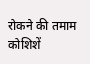रोकने की तमाम कोशिशें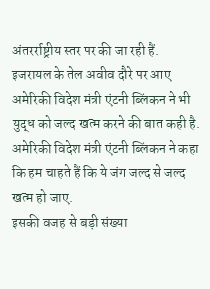अंतरर्राष्ट्रीय स्तर पर की जा रही हैं. इजरायल के तेल अवीव दौरे पर आए अमेरिकी विदेश मंत्री एंटनी ब्लिंकन ने भी युद्ध को जल्द खत्म करने की बात कही है. अमेरिकी विदेश मंत्री एंटनी ब्लिंकन ने कहा कि हम चाहते हैं कि ये जंग जल्द से जल्द खत्म हो जाए.
इसकी वजह से बड़ी संख्या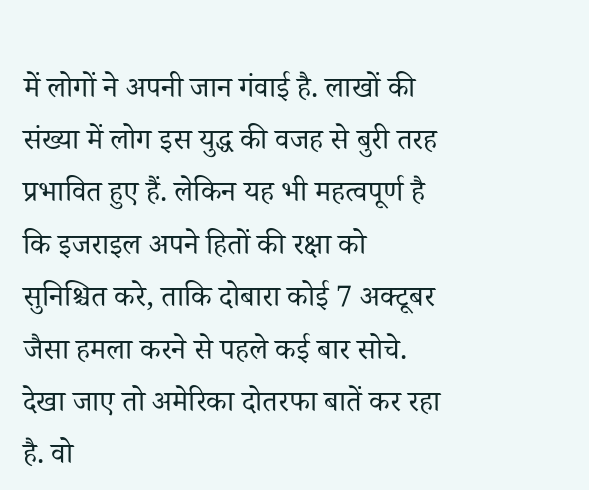में लोगों ने अपनी जान गंवाई है. लाखों की संख्या में लोग इस युद्ध की वजह से बुरी तरह प्रभावित हुए हैं. लेकिन यह भी महत्वपूर्ण है कि इजराइल अपने हितों की रक्षा को सुनिश्चित करे, ताकि दोबारा कोई 7 अक्टूबर जैसा हमला करने से पहले कई बार सोचे. देखा जाए तो अमेरिका दोतरफा बातें कर रहा है. वो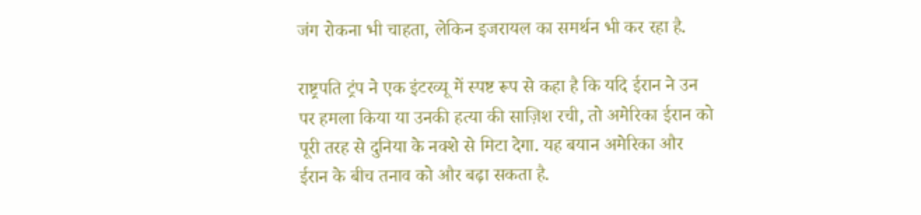जंग रोकना भी चाहता, लेकिन इजरायल का समर्थन भी कर रहा है.

राष्ट्रपति ट्रंप ने एक इंटरव्यू में स्पष्ट रूप से कहा है कि यदि ईरान ने उन पर हमला किया या उनकी हत्या की साज़िश रची, तो अमेरिका ईरान को पूरी तरह से दुनिया के नक्शे से मिटा देगा. यह बयान अमेरिका और ईरान के बीच तनाव को और बढ़ा सकता है.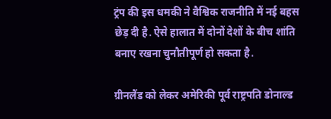ट्रंप की इस धमकी ने वैश्विक राजनीति में नई बहस छेड़ दी है. ऐसे हालात में दोनों देशों के बीच शांति बनाए रखना चुनौतीपूर्ण हो सकता है.

ग्रीनलैंड को लेकर अमेरिकी पूर्व राष्ट्रपति डोनाल्ड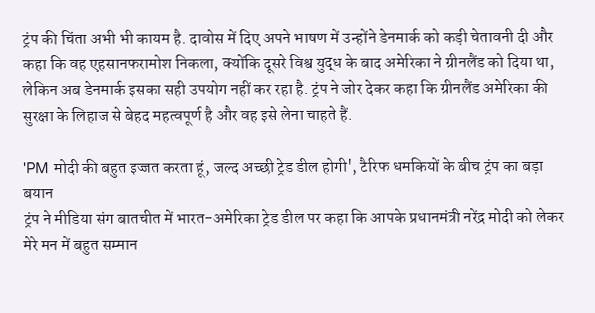ट्रंप की चिंता अभी भी कायम है. दावोस में दिए अपने भाषण में उन्होंने डेनमार्क को कड़ी चेतावनी दी और कहा कि वह एहसानफरामोश निकला, क्योंकि दूसरे विश्व युद्ध के बाद अमेरिका ने ग्रीनलैंड को दिया था, लेकिन अब डेनमार्क इसका सही उपयोग नहीं कर रहा है. ट्रंप ने जोर देकर कहा कि ग्रीनलैंड अमेरिका की सुरक्षा के लिहाज से बेहद महत्वपूर्ण है और वह इसे लेना चाहते हैं.

'PM मोदी की बहुत इज्जत करता हूं, जल्द अच्छी ट्रेड डील होगी', टैरिफ धमकियों के बीच ट्रंप का बड़ा बयान
ट्रंप ने मीडिया संग बातचीत में भारत-अमेरिका ट्रेड डील पर कहा कि आपके प्रधानमंत्री नरेंद्र मोदी को लेकर मेरे मन में बहुत सम्मान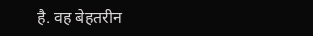है. वह बेहतरीन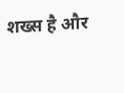शख्स है और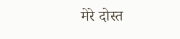मेरे दोस्त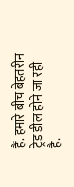हैं. हमारे बीच बेहतरीन ट्रेड डील होने जा रही है.